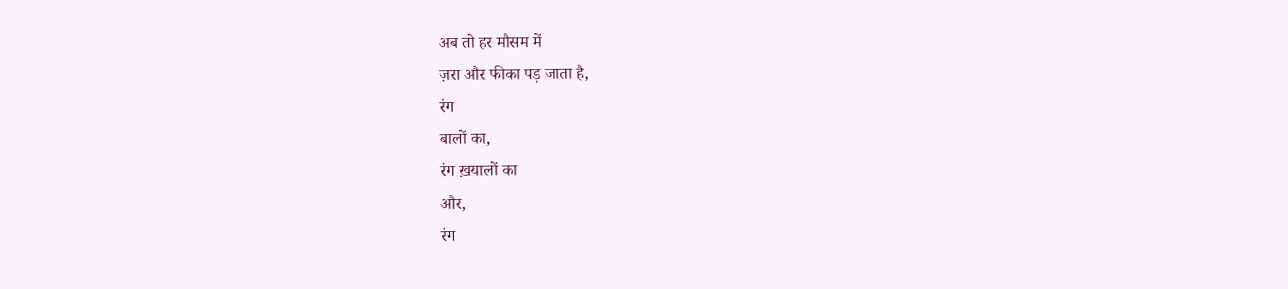अब तो हर मौसम में
ज़रा और फीका पड़ जाता है,
रंग
बालों का,
रंग ख़यालों का
और,
रंग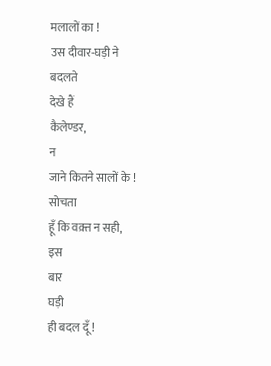मलालों का !
उस दीवार-घड़ी ने
बदलते
देखे हैं
कैलेण्डर,
न
जाने कितने सालों के !
सोचता
हूँ कि वक़्त न सही,
इस
बार
घड़ी
ही बदल दूँ !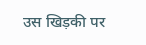उस खिड़की पर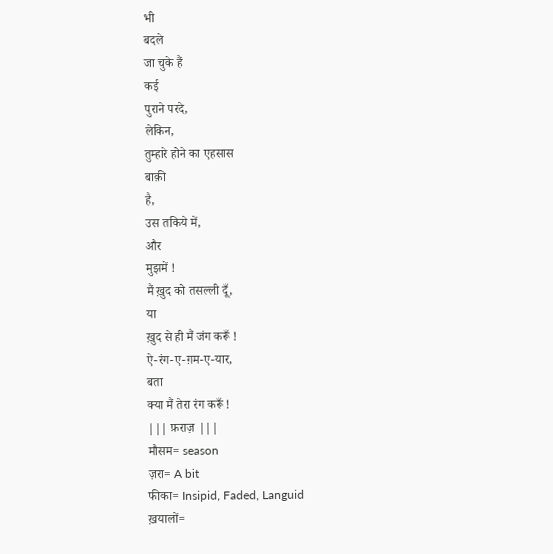भी
बदले
जा चुके हैं
कई
पुराने परदे,
लेकिन,
तुम्हारे होने का एहसास
बाक़ी
है,
उस तकिये में,
और
मुझमें !
मैं ख़ुद को तसल्ली दूँ,
या
ख़ुद से ही मैं जंग करूँ !
ऐ-रंग-ए-ग़म-ए-यार,
बता
क्या मैं तेरा रंग करूँ !
||| फ़राज़ |||
मौसम= season
ज़रा= A bit
फीका= Insipid, Faded, Languid
ख़यालों=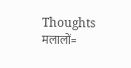Thoughts
मलालों=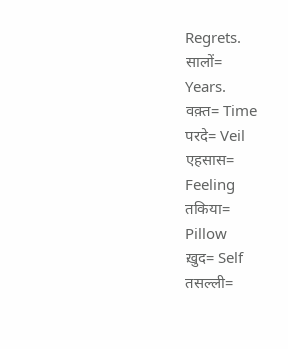Regrets.
सालों=
Years.
वक़्त= Time
परदे= Veil
एहसास=
Feeling
तकिया=
Pillow
ख़ुद= Self
तसल्ली=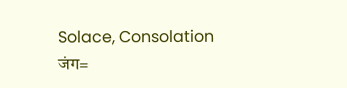Solace, Consolation
जंग=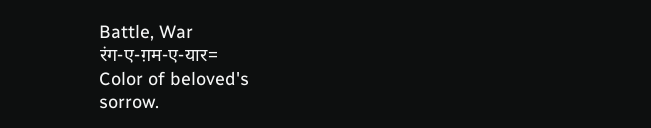Battle, War
रंग-ए-ग़म-ए-यार=
Color of beloved's
sorrow.